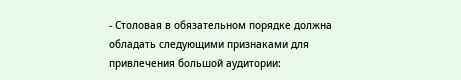- Столовая в обязательном порядке должна обладать следующими признаками для привлечения большой аудитории: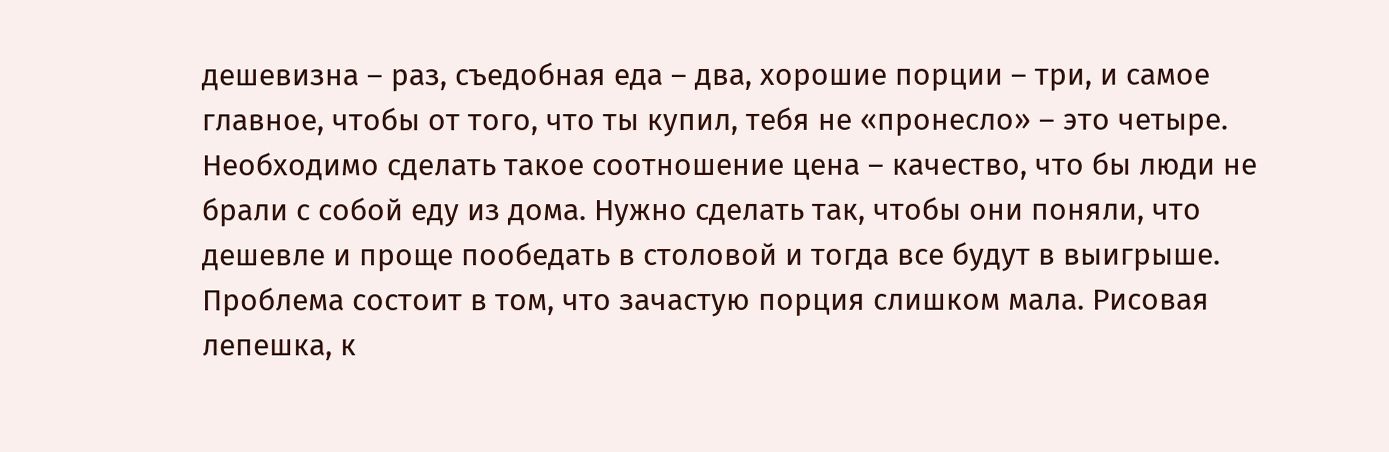дешевизна – раз, съедобная еда – два, хорошие порции – три, и самое главное, чтобы от того, что ты купил, тебя не «пронесло» – это четыре. Необходимо сделать такое соотношение цена – качество, что бы люди не брали с собой еду из дома. Нужно сделать так, чтобы они поняли, что дешевле и проще пообедать в столовой и тогда все будут в выигрыше. Проблема состоит в том, что зачастую порция слишком мала. Рисовая лепешка, к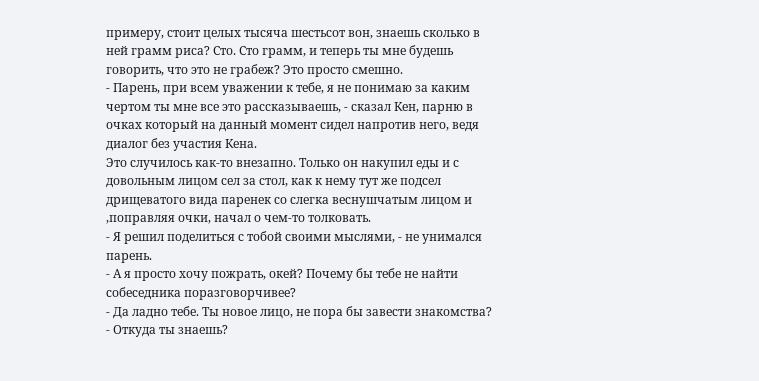примеру, стоит целых тысяча шестьсот вон, знаешь сколько в ней грамм риса? Сто. Сто грамм, и теперь ты мне будешь говорить, что это не грабеж? Это просто смешно.
- Парень, при всем уважении к тебе, я не понимаю за каким чертом ты мне все это рассказываешь, - сказал Кен, парню в очках который на данный момент сидел напротив него, ведя диалог без участия Кена.
Это случилось как-то внезапно. Только он накупил еды и с довольным лицом сел за стол, как к нему тут же подсел дрищеватого вида паренек со слегка веснушчатым лицом и ,поправляя очки, начал о чем-то толковать.
- Я решил поделиться с тобой своими мыслями, - не унимался парень.
- А я просто хочу пожрать, окей? Почему бы тебе не найти собеседника поразговорчивее?
- Да ладно тебе. Ты новое лицо, не пора бы завести знакомства?
- Откуда ты знаешь?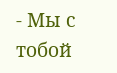- Мы с тобой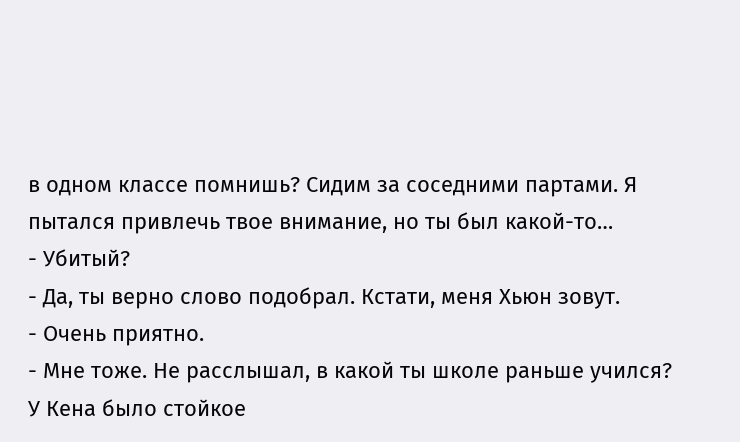в одном классе помнишь? Сидим за соседними партами. Я пытался привлечь твое внимание, но ты был какой-то…
- Убитый?
- Да, ты верно слово подобрал. Кстати, меня Хьюн зовут.
- Очень приятно.
- Мне тоже. Не расслышал, в какой ты школе раньше учился?
У Кена было стойкое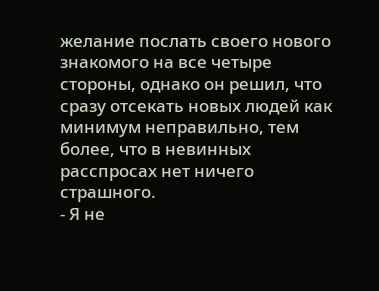желание послать своего нового знакомого на все четыре стороны, однако он решил, что сразу отсекать новых людей как минимум неправильно, тем более, что в невинных расспросах нет ничего страшного.
- Я не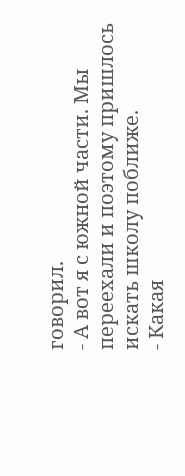говорил.
- А вот я с южной части. Мы переехали и поэтому пришлось искать школу поближе.
- Какая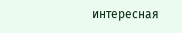интересная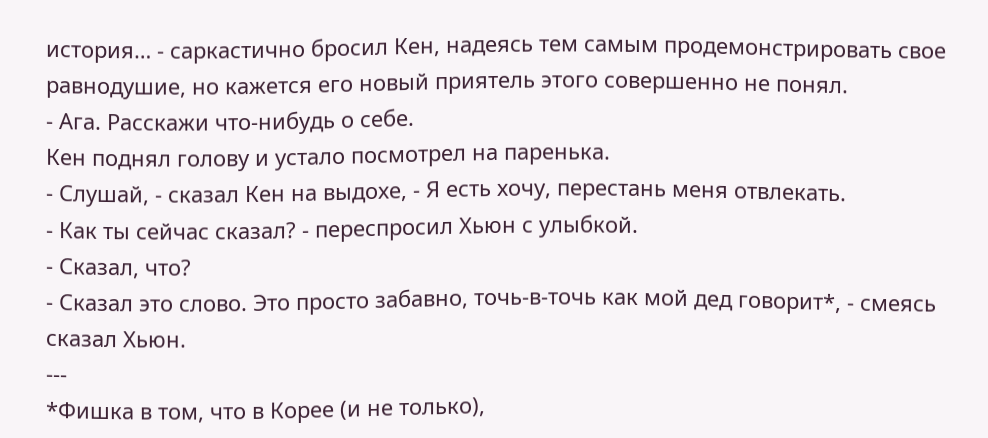история… - саркастично бросил Кен, надеясь тем самым продемонстрировать свое равнодушие, но кажется его новый приятель этого совершенно не понял.
- Ага. Расскажи что-нибудь о себе.
Кен поднял голову и устало посмотрел на паренька.
- Слушай, - сказал Кен на выдохе, - Я есть хочу, перестань меня отвлекать.
- Как ты сейчас сказал? - переспросил Хьюн с улыбкой.
- Сказал, что?
- Сказал это слово. Это просто забавно, точь-в-точь как мой дед говорит*, - смеясь сказал Хьюн.
---
*Фишка в том, что в Корее (и не только),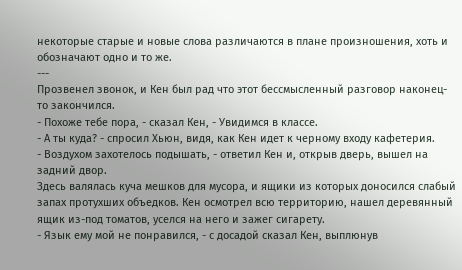некоторые старые и новые слова различаются в плане произношения, хоть и обозначают одно и то же.
---
Прозвенел звонок, и Кен был рад что этот бессмысленный разговор наконец-то закончился.
- Похоже тебе пора, - сказал Кен, - Увидимся в классе.
- А ты куда? - спросил Хьюн, видя, как Кен идет к черному входу кафетерия.
- Воздухом захотелось подышать, - ответил Кен и, открыв дверь, вышел на задний двор.
Здесь валялась куча мешков для мусора, и ящики из которых доносился слабый запах протухших объедков. Кен осмотрел всю территорию, нашел деревянный ящик из-под томатов, уселся на него и зажег сигарету.
- Язык ему мой не понравился, - с досадой сказал Кен, выплюнув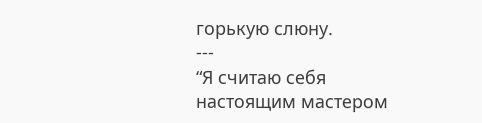горькую слюну.
---
“Я считаю себя настоящим мастером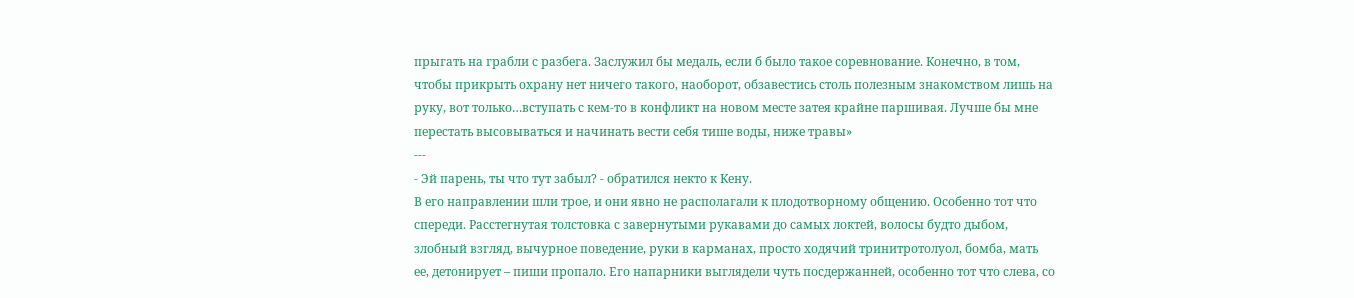прыгать на грабли с разбега. Заслужил бы медаль, если б было такое соревнование. Конечно, в том, чтобы прикрыть охрану нет ничего такого, наоборот, обзавестись столь полезным знакомством лишь на руку, вот только…вступать с кем-то в конфликт на новом месте затея крайне паршивая. Лучше бы мне перестать высовываться и начинать вести себя тише воды, ниже травы»
---
- Эй парень, ты что тут забыл? - обратился некто к Кену.
В его направлении шли трое, и они явно не располагали к плодотворному общению. Особенно тот что спереди. Расстегнутая толстовка с завернутыми рукавами до самых локтей, волосы будто дыбом, злобный взгляд, вычурное поведение, руки в карманах, просто ходячий тринитротолуол, бомба, мать ее, детонирует – пиши пропало. Его напарники выглядели чуть посдержанней, особенно тот что слева, со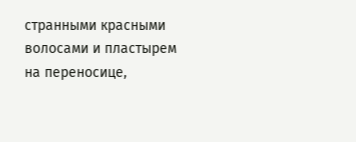странными красными волосами и пластырем на переносице,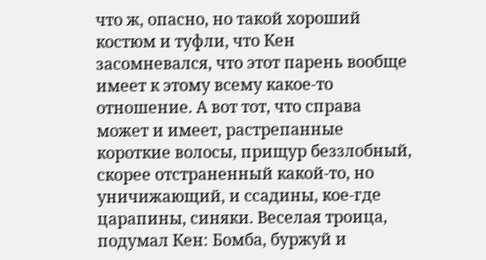что ж, опасно, но такой хороший костюм и туфли, что Кен засомневался, что этот парень вообще имеет к этому всему какое-то отношение. А вот тот, что справа может и имеет, растрепанные короткие волосы, прищур беззлобный, скорее отстраненный какой-то, но уничижающий, и ссадины, кое-где царапины, синяки. Веселая троица, подумал Кен: Бомба, буржуй и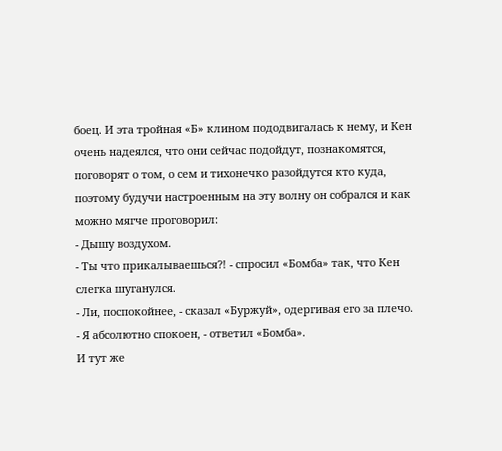боец. И эта тройная «Б» клином пододвигалась к нему, и Кен очень надеялся, что они сейчас подойдут, познакомятся, поговорят о том, о сем и тихонечко разойдутся кто куда, поэтому будучи настроенным на эту волну он собрался и как можно мягче проговорил:
- Дышу воздухом.
- Ты что прикалываешься?! - спросил «Бомба» так, что Кен слегка шуганулся.
- Ли, поспокойнее, - сказал «Буржуй», одергивая его за плечо.
- Я абсолютно спокоен, - ответил «Бомба».
И тут же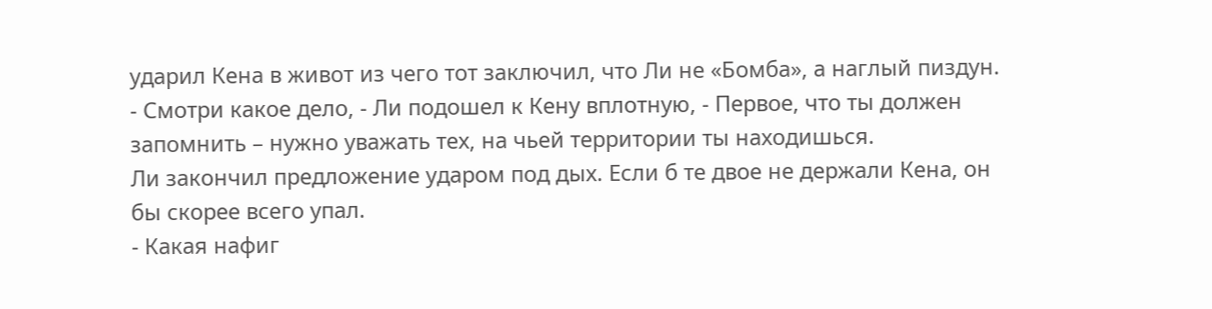ударил Кена в живот из чего тот заключил, что Ли не «Бомба», а наглый пиздун.
- Смотри какое дело, - Ли подошел к Кену вплотную, - Первое, что ты должен запомнить – нужно уважать тех, на чьей территории ты находишься.
Ли закончил предложение ударом под дых. Если б те двое не держали Кена, он бы скорее всего упал.
- Какая нафиг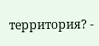территория? -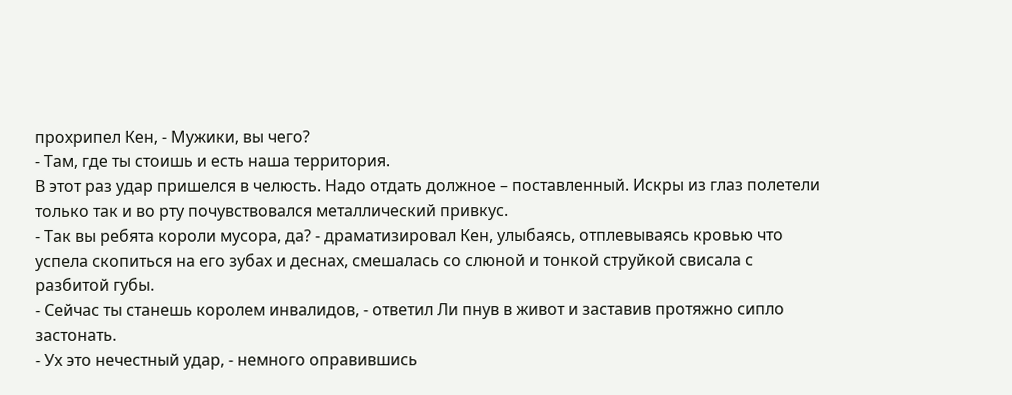прохрипел Кен, - Мужики, вы чего?
- Там, где ты стоишь и есть наша территория.
В этот раз удар пришелся в челюсть. Надо отдать должное – поставленный. Искры из глаз полетели только так и во рту почувствовался металлический привкус.
- Так вы ребята короли мусора, да? - драматизировал Кен, улыбаясь, отплевываясь кровью что успела скопиться на его зубах и деснах, смешалась со слюной и тонкой струйкой свисала с разбитой губы.
- Сейчас ты станешь королем инвалидов, - ответил Ли пнув в живот и заставив протяжно сипло застонать.
- Ух это нечестный удар, - немного оправившись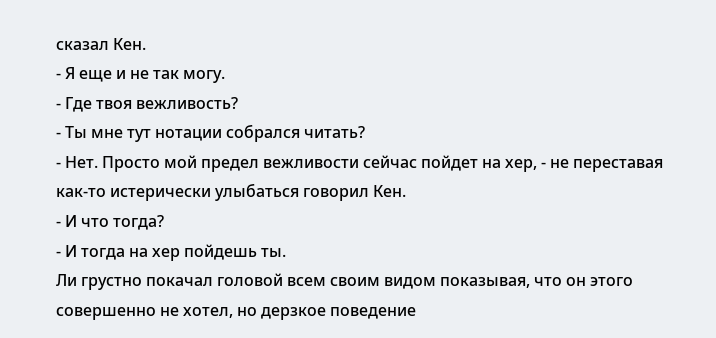сказал Кен.
- Я еще и не так могу.
- Где твоя вежливость?
- Ты мне тут нотации собрался читать?
- Нет. Просто мой предел вежливости сейчас пойдет на хер, - не переставая как-то истерически улыбаться говорил Кен.
- И что тогда?
- И тогда на хер пойдешь ты.
Ли грустно покачал головой всем своим видом показывая, что он этого совершенно не хотел, но дерзкое поведение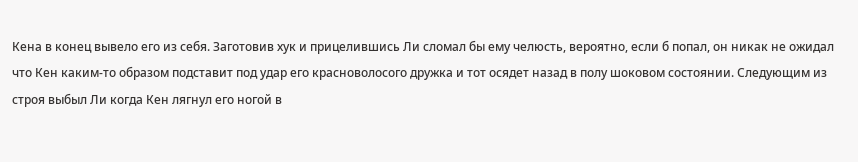Кена в конец вывело его из себя. Заготовив хук и прицелившись Ли сломал бы ему челюсть, вероятно, если б попал, он никак не ожидал что Кен каким-то образом подставит под удар его красноволосого дружка и тот осядет назад в полу шоковом состоянии. Следующим из строя выбыл Ли когда Кен лягнул его ногой в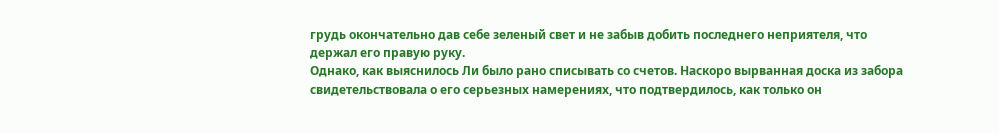грудь окончательно дав себе зеленый свет и не забыв добить последнего неприятеля, что держал его правую руку.
Однако, как выяснилось Ли было рано списывать со счетов. Наскоро вырванная доска из забора свидетельствовала о его серьезных намерениях, что подтвердилось, как только он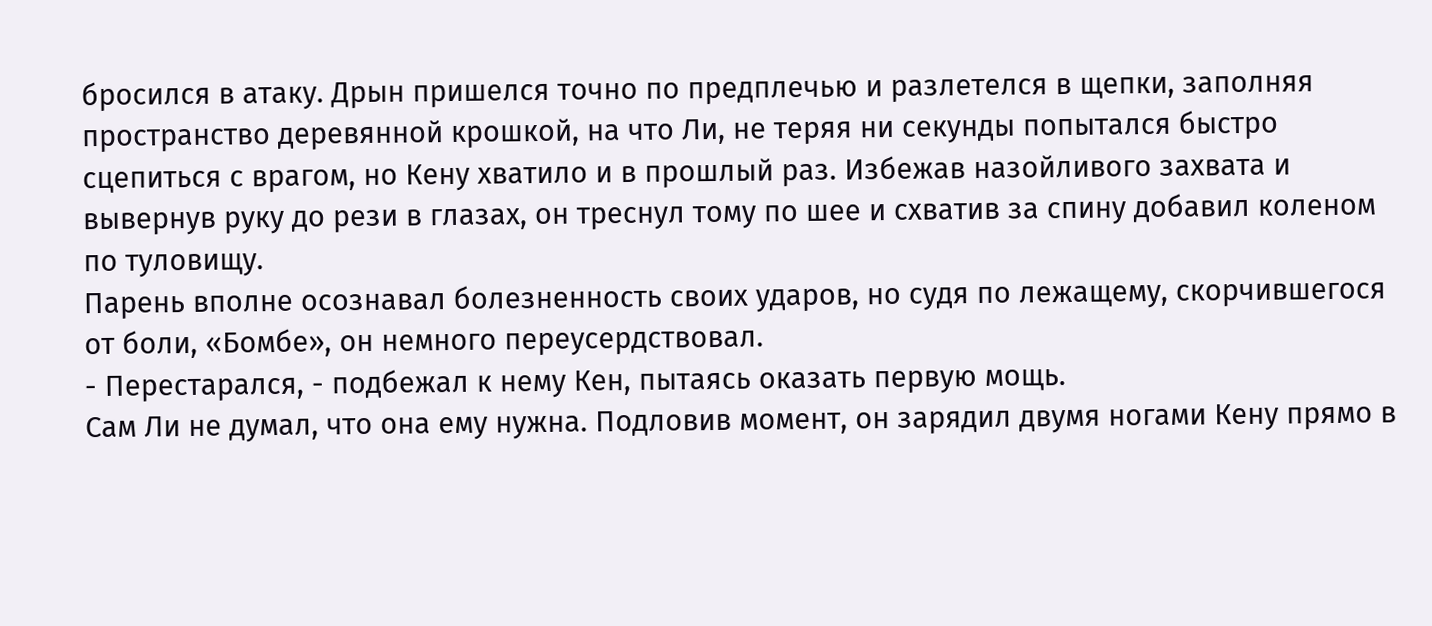бросился в атаку. Дрын пришелся точно по предплечью и разлетелся в щепки, заполняя пространство деревянной крошкой, на что Ли, не теряя ни секунды попытался быстро сцепиться с врагом, но Кену хватило и в прошлый раз. Избежав назойливого захвата и вывернув руку до рези в глазах, он треснул тому по шее и схватив за спину добавил коленом по туловищу.
Парень вполне осознавал болезненность своих ударов, но судя по лежащему, скорчившегося от боли, «Бомбе», он немного переусердствовал.
- Перестарался, - подбежал к нему Кен, пытаясь оказать первую мощь.
Сам Ли не думал, что она ему нужна. Подловив момент, он зарядил двумя ногами Кену прямо в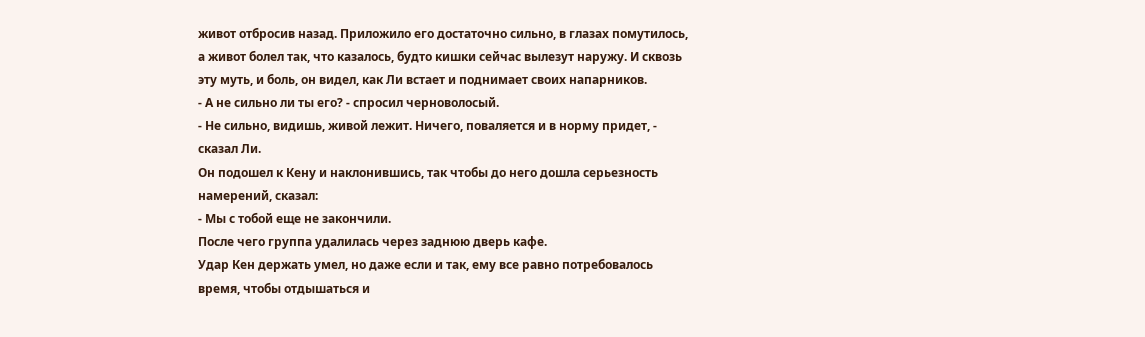живот отбросив назад. Приложило его достаточно сильно, в глазах помутилось, а живот болел так, что казалось, будто кишки сейчас вылезут наружу. И сквозь эту муть, и боль, он видел, как Ли встает и поднимает своих напарников.
- А не сильно ли ты его? - спросил черноволосый.
- Не сильно, видишь, живой лежит. Ничего, поваляется и в норму придет, - сказал Ли.
Он подошел к Кену и наклонившись, так чтобы до него дошла серьезность намерений, сказал:
- Мы с тобой еще не закончили.
После чего группа удалилась через заднюю дверь кафе.
Удар Кен держать умел, но даже если и так, ему все равно потребовалось время, чтобы отдышаться и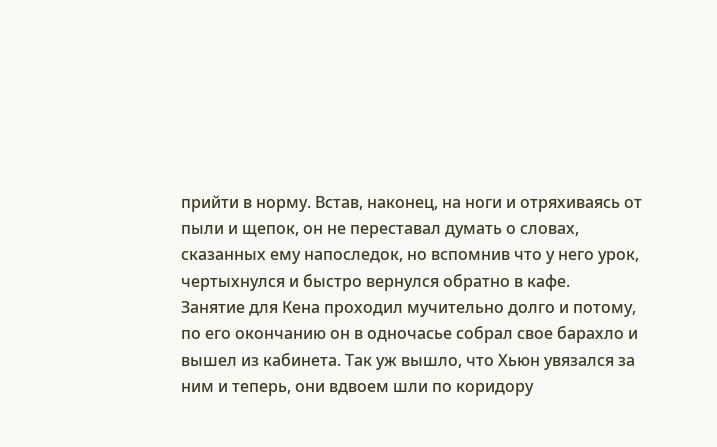прийти в норму. Встав, наконец, на ноги и отряхиваясь от пыли и щепок, он не переставал думать о словах, сказанных ему напоследок, но вспомнив что у него урок, чертыхнулся и быстро вернулся обратно в кафе.
Занятие для Кена проходил мучительно долго и потому, по его окончанию он в одночасье собрал свое барахло и вышел из кабинета. Так уж вышло, что Хьюн увязался за ним и теперь, они вдвоем шли по коридору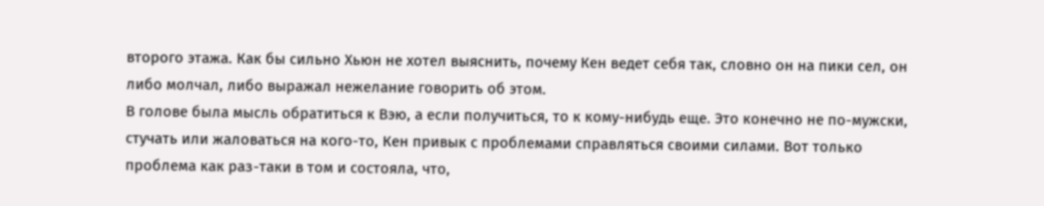второго этажа. Как бы сильно Хьюн не хотел выяснить, почему Кен ведет себя так, словно он на пики сел, он либо молчал, либо выражал нежелание говорить об этом.
В голове была мысль обратиться к Вэю, а если получиться, то к кому-нибудь еще. Это конечно не по-мужски, стучать или жаловаться на кого-то, Кен привык с проблемами справляться своими силами. Вот только проблема как раз-таки в том и состояла, что,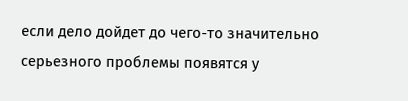если дело дойдет до чего-то значительно серьезного проблемы появятся у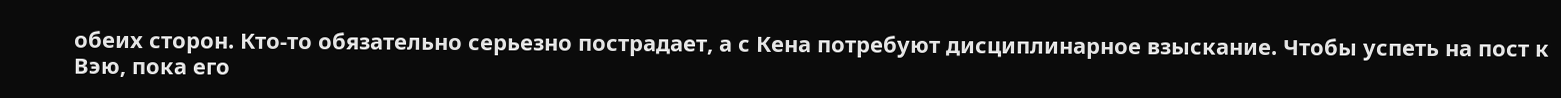обеих сторон. Кто-то обязательно серьезно пострадает, а с Кена потребуют дисциплинарное взыскание. Чтобы успеть на пост к Вэю, пока его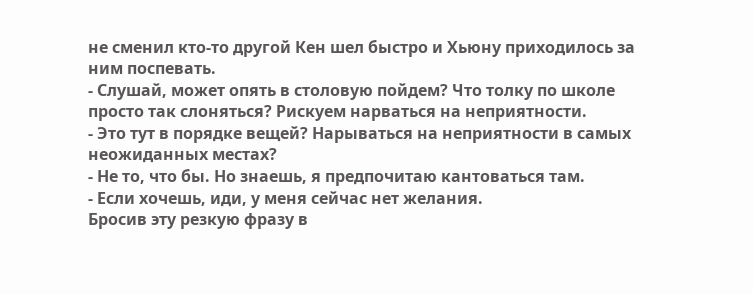не сменил кто-то другой Кен шел быстро и Хьюну приходилось за ним поспевать.
- Слушай, может опять в столовую пойдем? Что толку по школе просто так слоняться? Рискуем нарваться на неприятности.
- Это тут в порядке вещей? Нарываться на неприятности в самых неожиданных местах?
- Не то, что бы. Но знаешь, я предпочитаю кантоваться там.
- Если хочешь, иди, у меня сейчас нет желания.
Бросив эту резкую фразу в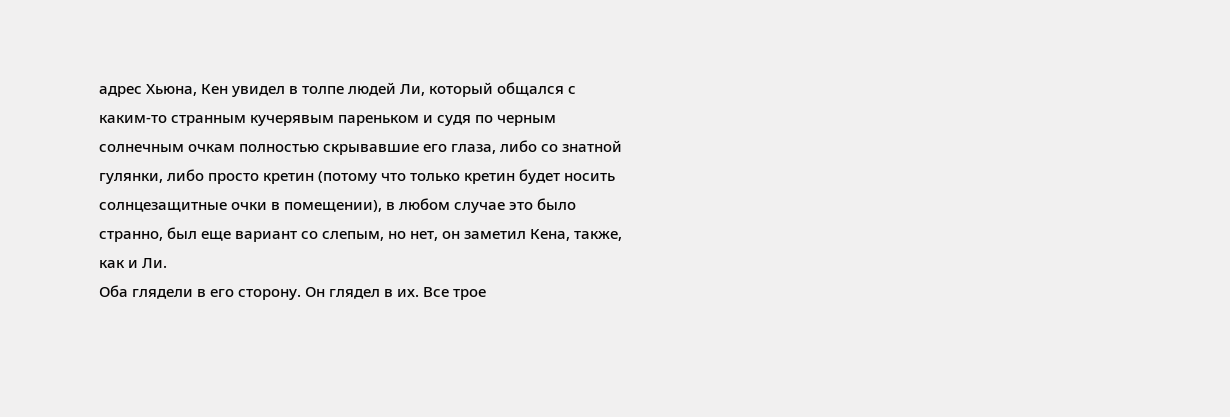адрес Хьюна, Кен увидел в толпе людей Ли, который общался с каким-то странным кучерявым пареньком и судя по черным солнечным очкам полностью скрывавшие его глаза, либо со знатной гулянки, либо просто кретин (потому что только кретин будет носить солнцезащитные очки в помещении), в любом случае это было странно, был еще вариант со слепым, но нет, он заметил Кена, также, как и Ли.
Оба глядели в его сторону. Он глядел в их. Все трое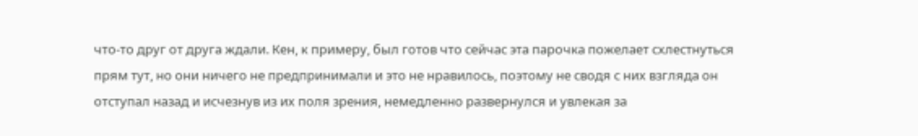что-то друг от друга ждали. Кен, к примеру, был готов что сейчас эта парочка пожелает схлестнуться прям тут, но они ничего не предпринимали и это не нравилось, поэтому не сводя с них взгляда он отступал назад и исчезнув из их поля зрения, немедленно развернулся и увлекая за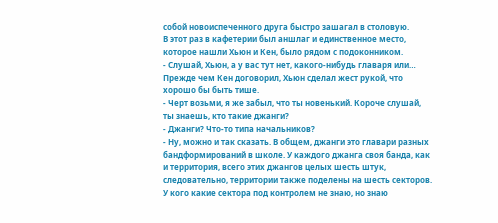собой новоиспеченного друга быстро зашагал в столовую.
В этот раз в кафетерии был аншлаг и единственное место, которое нашли Хьюн и Кен, было рядом с подоконником.
- Слушай, Хьюн, а у вас тут нет, какого-нибудь главаря или…
Прежде чем Кен договорил, Хьюн сделал жест рукой, что хорошо бы быть тише.
- Черт возьми, я же забыл, что ты новенький. Короче слушай, ты знаешь, кто такие джанги?
- Джанги? Что-то типа начальников?
- Ну, можно и так сказать. В общем, джанги это главари разных бандформирований в школе. У каждого джанга своя банда, как и территория, всего этих джангов целых шесть штук, следовательно, территории также поделены на шесть секторов. У кого какие сектора под контролем не знаю, но знаю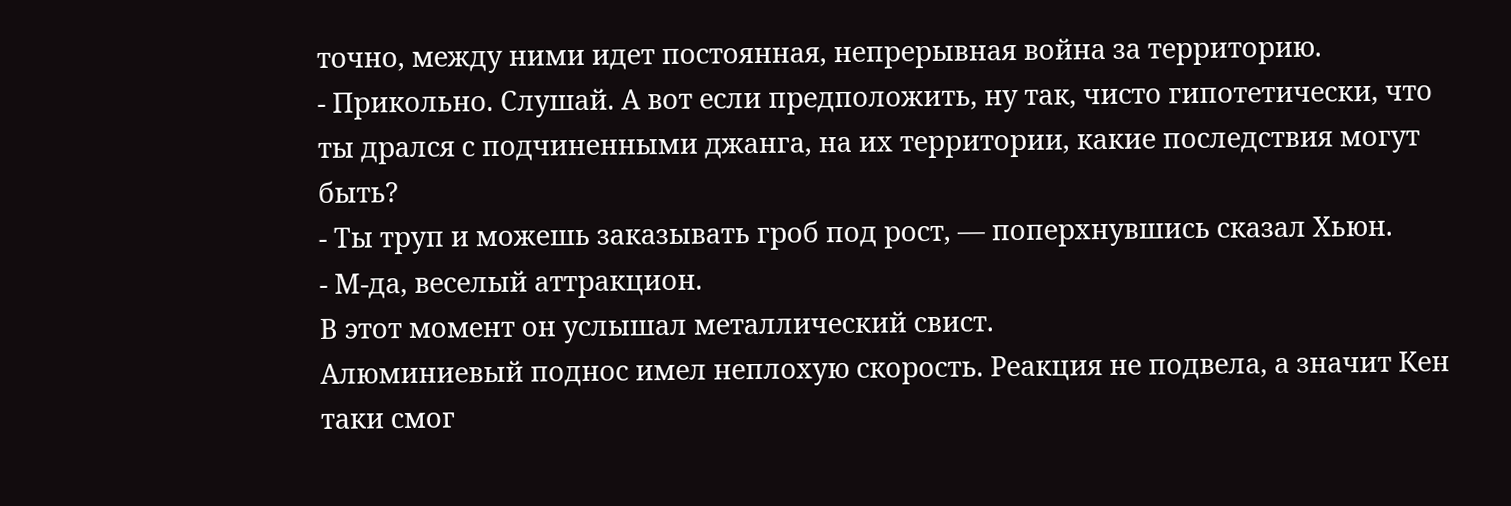точно, между ними идет постоянная, непрерывная война за территорию.
- Прикольно. Слушай. А вот если предположить, ну так, чисто гипотетически, что ты дрался с подчиненными джанга, на их территории, какие последствия могут быть?
- Ты труп и можешь заказывать гроб под рост, — поперхнувшись сказал Хьюн.
- М-да, веселый аттракцион.
В этот момент он услышал металлический свист.
Алюминиевый поднос имел неплохую скорость. Реакция не подвела, а значит Кен таки смог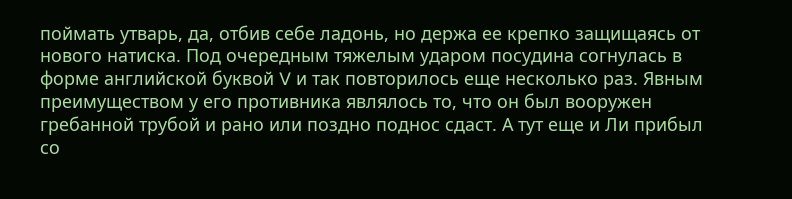поймать утварь, да, отбив себе ладонь, но держа ее крепко защищаясь от нового натиска. Под очередным тяжелым ударом посудина согнулась в форме английской буквой V и так повторилось еще несколько раз. Явным преимуществом у его противника являлось то, что он был вооружен гребанной трубой и рано или поздно поднос сдаст. А тут еще и Ли прибыл со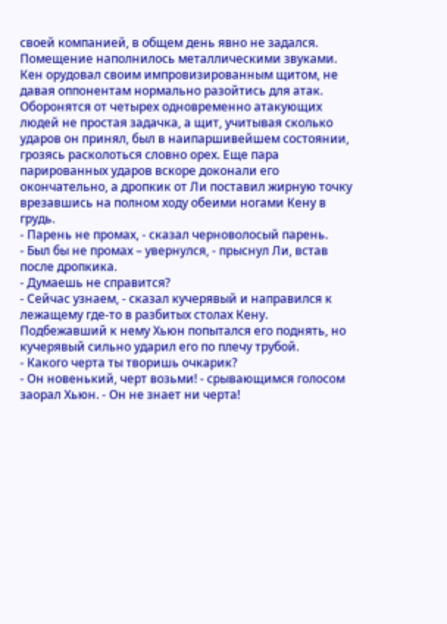своей компанией, в общем день явно не задался.
Помещение наполнилось металлическими звуками. Кен орудовал своим импровизированным щитом, не давая оппонентам нормально разойтись для атак. Оборонятся от четырех одновременно атакующих людей не простая задачка, а щит, учитывая сколько ударов он принял, был в наипаршивейшем состоянии, грозясь расколоться словно орех. Еще пара парированных ударов вскоре доконали его окончательно, а дропкик от Ли поставил жирную точку врезавшись на полном ходу обеими ногами Кену в грудь.
- Парень не промах, - сказал черноволосый парень.
- Был бы не промах – увернулся, - прыснул Ли, встав после дропкика.
- Думаешь не справится?
- Сейчас узнаем, - сказал кучерявый и направился к лежащему где-то в разбитых столах Кену.
Подбежавший к нему Хьюн попытался его поднять, но кучерявый сильно ударил его по плечу трубой.
- Какого черта ты творишь очкарик?
- Он новенький, черт возьми! - срывающимся голосом заорал Хьюн. - Он не знает ни черта!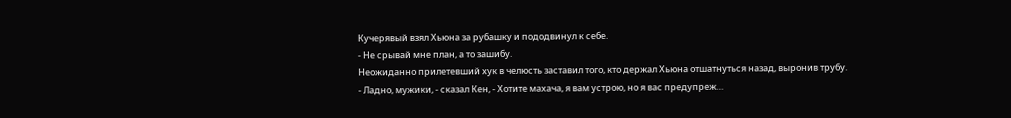Кучерявый взял Хьюна за рубашку и пододвинул к себе.
- Не срывай мне план, а то зашибу.
Неожиданно прилетевший хук в челюсть заставил того, кто держал Хьюна отшатнуться назад, выронив трубу.
- Ладно, мужики, - сказал Кен, - Хотите махача, я вам устрою, но я вас предупреж…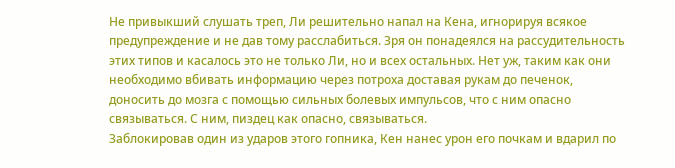Не привыкший слушать треп, Ли решительно напал на Кена, игнорируя всякое предупреждение и не дав тому расслабиться. Зря он понадеялся на рассудительность этих типов и касалось это не только Ли, но и всех остальных. Нет уж, таким как они необходимо вбивать информацию через потроха доставая рукам до печенок, доносить до мозга с помощью сильных болевых импульсов, что с ним опасно связываться. С ним, пиздец как опасно, связываться.
Заблокировав один из ударов этого гопника, Кен нанес урон его почкам и вдарил по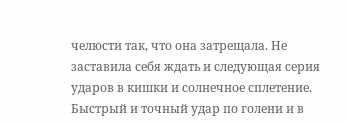челюсти так, что она затрещала. Не заставила себя ждать и следующая серия ударов в кишки и солнечное сплетение. Быстрый и точный удар по голени и в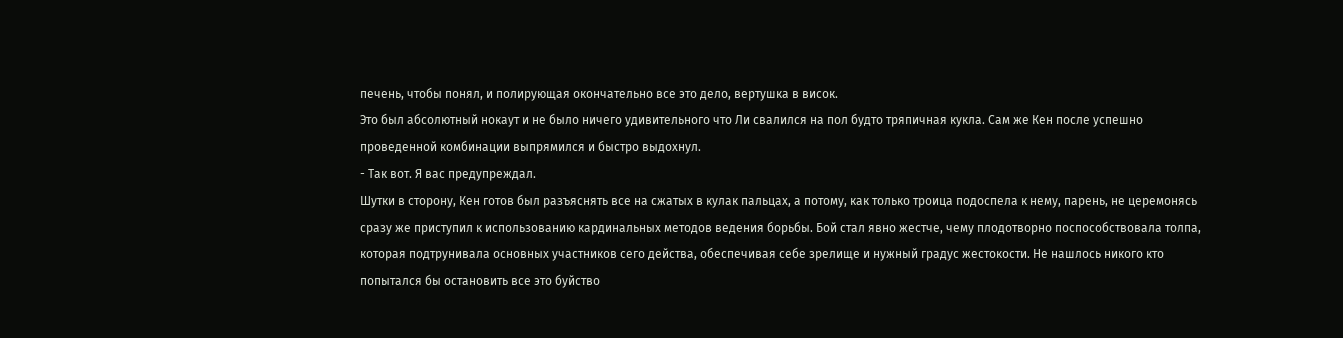печень, чтобы понял, и полирующая окончательно все это дело, вертушка в висок.
Это был абсолютный нокаут и не было ничего удивительного что Ли свалился на пол будто тряпичная кукла. Сам же Кен после успешно проведенной комбинации выпрямился и быстро выдохнул.
- Так вот. Я вас предупреждал.
Шутки в сторону, Кен готов был разъяснять все на сжатых в кулак пальцах, а потому, как только троица подоспела к нему, парень, не церемонясь сразу же приступил к использованию кардинальных методов ведения борьбы. Бой стал явно жестче, чему плодотворно поспособствовала толпа, которая подтрунивала основных участников сего действа, обеспечивая себе зрелище и нужный градус жестокости. Не нашлось никого кто попытался бы остановить все это буйство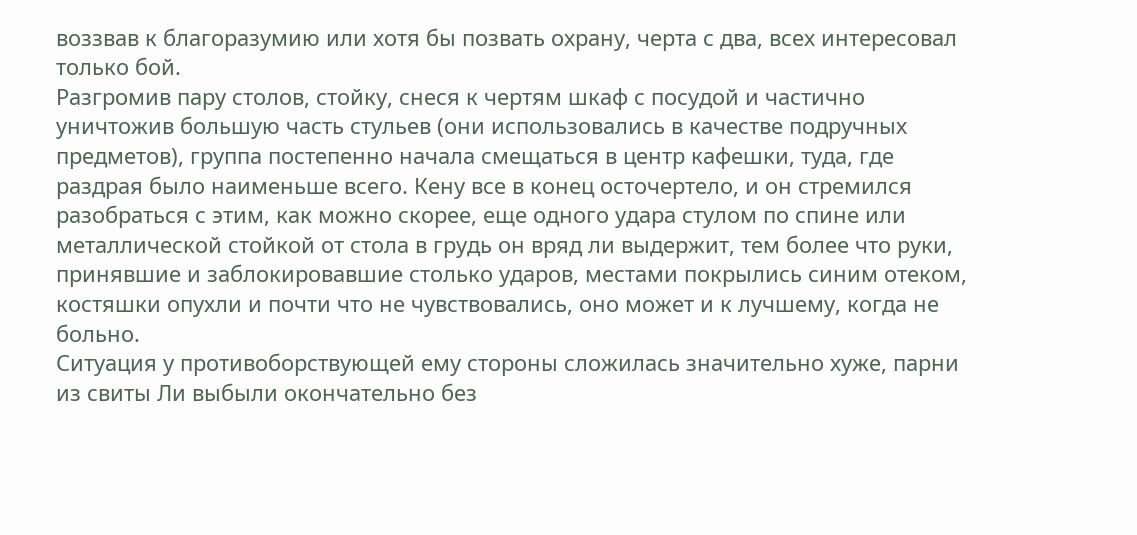воззвав к благоразумию или хотя бы позвать охрану, черта с два, всех интересовал только бой.
Разгромив пару столов, стойку, снеся к чертям шкаф с посудой и частично уничтожив большую часть стульев (они использовались в качестве подручных предметов), группа постепенно начала смещаться в центр кафешки, туда, где раздрая было наименьше всего. Кену все в конец осточертело, и он стремился разобраться с этим, как можно скорее, еще одного удара стулом по спине или металлической стойкой от стола в грудь он вряд ли выдержит, тем более что руки, принявшие и заблокировавшие столько ударов, местами покрылись синим отеком, костяшки опухли и почти что не чувствовались, оно может и к лучшему, когда не больно.
Ситуация у противоборствующей ему стороны сложилась значительно хуже, парни из свиты Ли выбыли окончательно без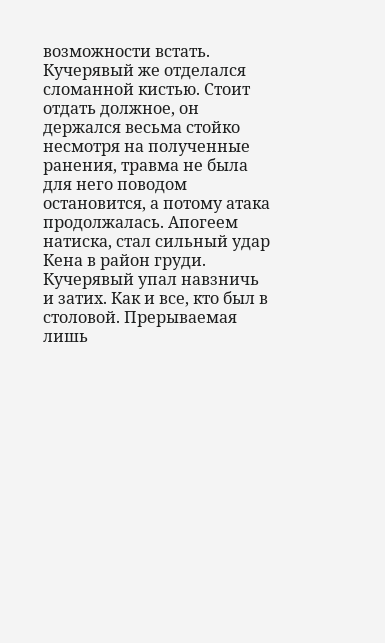возможности встать. Кучерявый же отделался сломанной кистью. Стоит отдать должное, он держался весьма стойко несмотря на полученные ранения, травма не была для него поводом остановится, а потому атака продолжалась. Апогеем натиска, стал сильный удар Кена в район груди. Кучерявый упал навзничь и затих. Как и все, кто был в столовой. Прерываемая лишь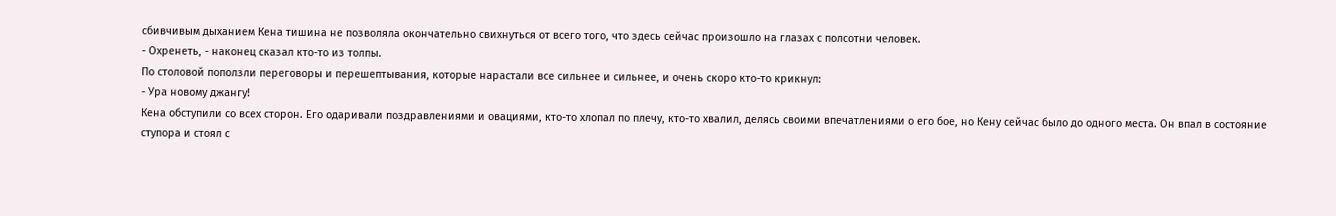сбивчивым дыханием Кена тишина не позволяла окончательно свихнуться от всего того, что здесь сейчас произошло на глазах с полсотни человек.
- Охренеть, - наконец сказал кто-то из толпы.
По столовой поползли переговоры и перешептывания, которые нарастали все сильнее и сильнее, и очень скоро кто-то крикнул:
- Ура новому джангу!
Кена обступили со всех сторон. Его одаривали поздравлениями и овациями, кто-то хлопал по плечу, кто-то хвалил, делясь своими впечатлениями о его бое, но Кену сейчас было до одного места. Он впал в состояние ступора и стоял с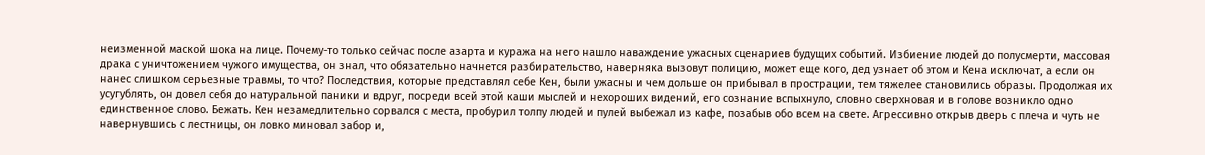неизменной маской шока на лице. Почему-то только сейчас после азарта и куража на него нашло наваждение ужасных сценариев будущих событий. Избиение людей до полусмерти, массовая драка с уничтожением чужого имущества, он знал, что обязательно начнется разбирательство, наверняка вызовут полицию, может еще кого, дед узнает об этом и Кена исключат, а если он нанес слишком серьезные травмы, то что? Последствия, которые представлял себе Кен, были ужасны и чем дольше он прибывал в прострации, тем тяжелее становились образы. Продолжая их усугублять, он довел себя до натуральной паники и вдруг, посреди всей этой каши мыслей и нехороших видений, его сознание вспыхнуло, словно сверхновая и в голове возникло одно единственное слово. Бежать. Кен незамедлительно сорвался с места, пробурил толпу людей и пулей выбежал из кафе, позабыв обо всем на свете. Агрессивно открыв дверь с плеча и чуть не навернувшись с лестницы, он ловко миновал забор и,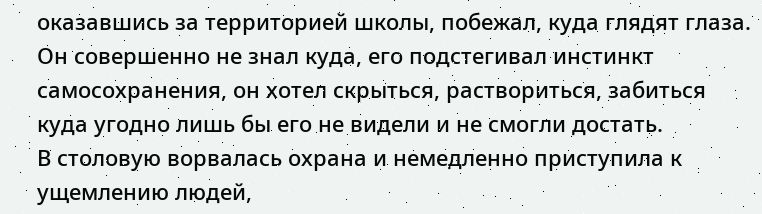оказавшись за территорией школы, побежал, куда глядят глаза. Он совершенно не знал куда, его подстегивал инстинкт самосохранения, он хотел скрыться, раствориться, забиться куда угодно лишь бы его не видели и не смогли достать.
В столовую ворвалась охрана и немедленно приступила к ущемлению людей,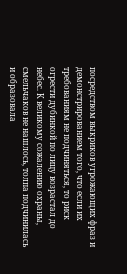посредством выкриков угрожающих фраз и демонстрированием того, что если их требованиям не подчиняться, то риск огрести дубинкой по лицу возрастал до небес. К великому сожалению охраны, смельчаков не нашлось, толпа подчинилась и образовала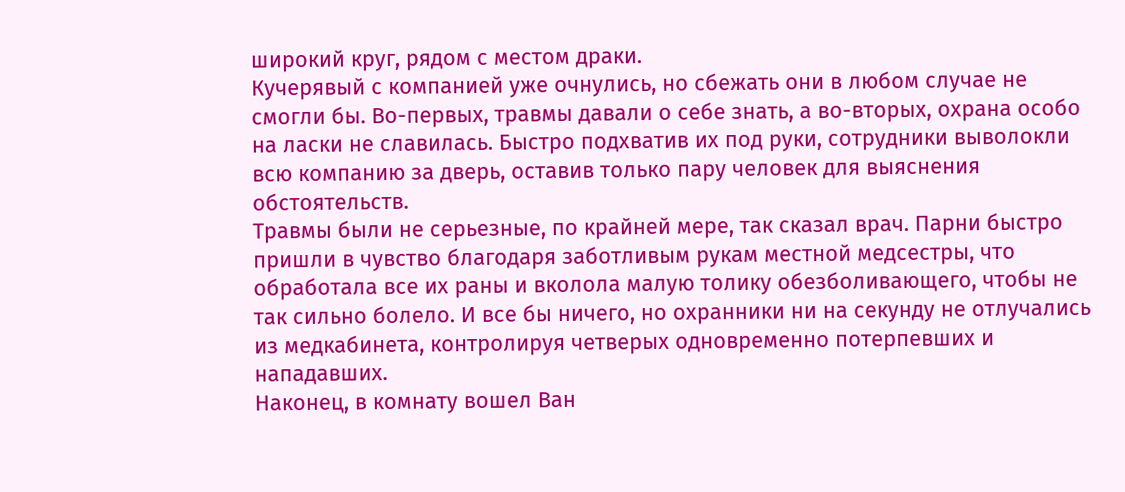широкий круг, рядом с местом драки.
Кучерявый с компанией уже очнулись, но сбежать они в любом случае не смогли бы. Во-первых, травмы давали о себе знать, а во-вторых, охрана особо на ласки не славилась. Быстро подхватив их под руки, сотрудники выволокли всю компанию за дверь, оставив только пару человек для выяснения обстоятельств.
Травмы были не серьезные, по крайней мере, так сказал врач. Парни быстро пришли в чувство благодаря заботливым рукам местной медсестры, что обработала все их раны и вколола малую толику обезболивающего, чтобы не так сильно болело. И все бы ничего, но охранники ни на секунду не отлучались из медкабинета, контролируя четверых одновременно потерпевших и нападавших.
Наконец, в комнату вошел Ван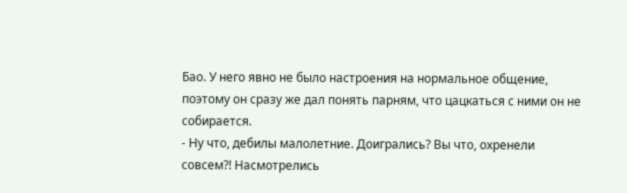Бао. У него явно не было настроения на нормальное общение, поэтому он сразу же дал понять парням, что цацкаться с ними он не собирается.
- Ну что, дебилы малолетние. Доигрались? Вы что, охренели совсем?! Насмотрелись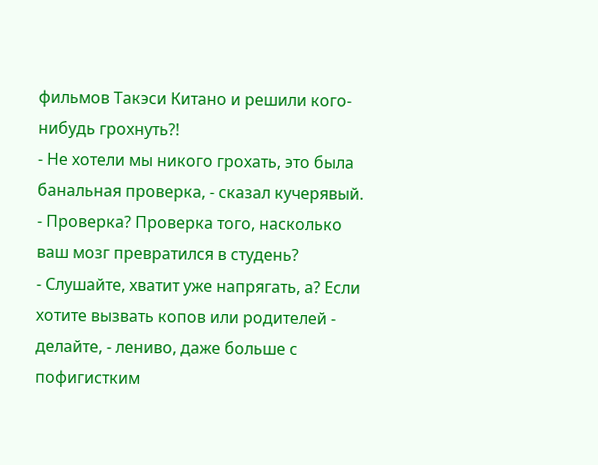фильмов Такэси Китано и решили кого-нибудь грохнуть?!
- Не хотели мы никого грохать, это была банальная проверка, - сказал кучерявый.
- Проверка? Проверка того, насколько ваш мозг превратился в студень?
- Слушайте, хватит уже напрягать, а? Если хотите вызвать копов или родителей - делайте, - лениво, даже больше с пофигистким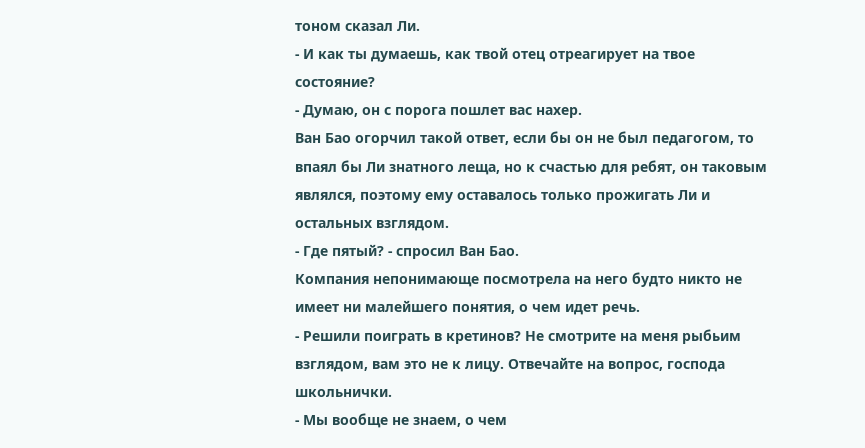тоном сказал Ли.
- И как ты думаешь, как твой отец отреагирует на твое состояние?
- Думаю, он с порога пошлет вас нахер.
Ван Бао огорчил такой ответ, если бы он не был педагогом, то впаял бы Ли знатного леща, но к счастью для ребят, он таковым являлся, поэтому ему оставалось только прожигать Ли и остальных взглядом.
- Где пятый? - спросил Ван Бао.
Компания непонимающе посмотрела на него будто никто не имеет ни малейшего понятия, о чем идет речь.
- Решили поиграть в кретинов? Не смотрите на меня рыбьим взглядом, вам это не к лицу. Отвечайте на вопрос, господа школьнички.
- Мы вообще не знаем, о чем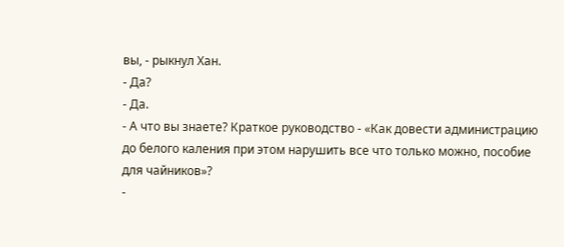вы, - рыкнул Хан.
- Да?
- Да.
- А что вы знаете? Краткое руководство - «Как довести администрацию до белого каления при этом нарушить все что только можно, пособие для чайников»?
-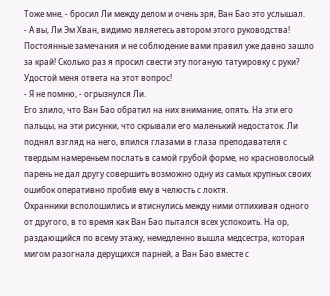Тоже мне, - бросил Ли между делом и очень зря, Ван Бао это услышал.
- А вы, Ли Эм Хван, видимо являетесь автором этого руководства! Постоянные замечания и не соблюдение вами правил уже давно зашло за край! Сколько раз я просил свести эту поганую татуировку с руки? Удостой меня ответа на этот вопрос!
- Я не помню, - огрызнулся Ли.
Его злило, что Ван Бао обратил на них внимание, опять. На эти его пальцы, на эти рисунки, что скрывали его маленький недостаток. Ли поднял взгляд на него, впился глазами в глаза преподавателя с твердым намереньем послать в самой грубой форме, но красноволосый парень не дал другу совершить возможно одну из самых крупных своих ошибок оперативно пробив ему в челюсть с локтя.
Охранники всполошились и втиснулись между ними отпихивая одного от другого, в то время как Ван Бао пытался всех успокоить. На ор, раздающийся по всему этажу, немедленно вышла медсестра, которая мигом разогнала дерущихся парней, а Ван Бао вместе с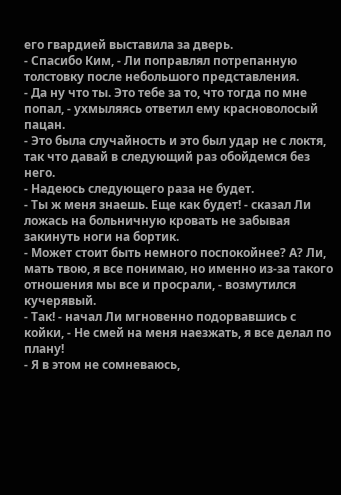его гвардией выставила за дверь.
- Спасибо Ким, - Ли поправлял потрепанную толстовку после небольшого представления.
- Да ну что ты. Это тебе за то, что тогда по мне попал, - ухмыляясь ответил ему красноволосый пацан.
- Это была случайность и это был удар не с локтя, так что давай в следующий раз обойдемся без него.
- Надеюсь следующего раза не будет.
- Ты ж меня знаешь. Еще как будет! - сказал Ли ложась на больничную кровать не забывая закинуть ноги на бортик.
- Может стоит быть немного поспокойнее? А? Ли, мать твою, я все понимаю, но именно из-за такого отношения мы все и просрали, - возмутился кучерявый.
- Так! - начал Ли мгновенно подорвавшись с койки, - Не смей на меня наезжать, я все делал по плану!
- Я в этом не сомневаюсь,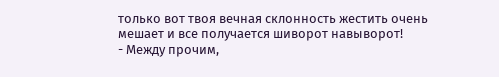только вот твоя вечная склонность жестить очень мешает и все получается шиворот навыворот!
- Между прочим,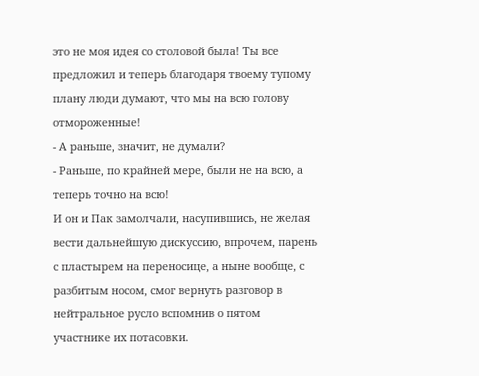это не моя идея со столовой была! Ты все предложил и теперь благодаря твоему тупому плану люди думают, что мы на всю голову отмороженные!
- А раньше, значит, не думали?
- Раньше, по крайней мере, были не на всю, а теперь точно на всю!
И он и Пак замолчали, насупившись, не желая вести дальнейшую дискуссию, впрочем, парень с пластырем на переносице, а ныне вообще, с разбитым носом, смог вернуть разговор в нейтральное русло вспомнив о пятом участнике их потасовки.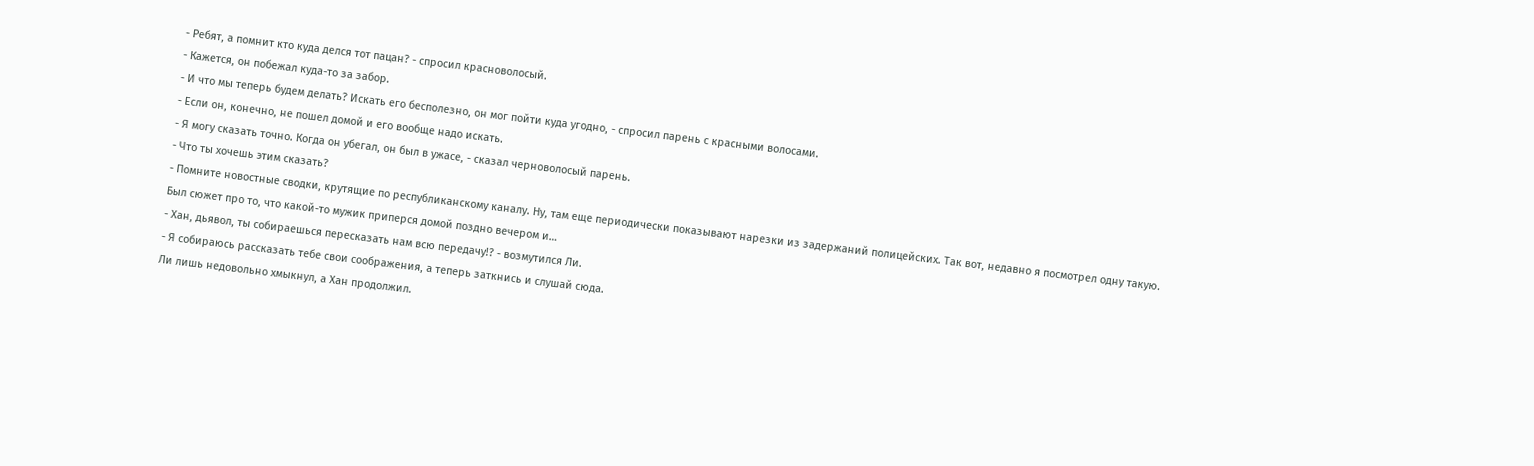- Ребят, а помнит кто куда делся тот пацан? - спросил красноволосый.
- Кажется, он побежал куда-то за забор.
- И что мы теперь будем делать? Искать его бесполезно, он мог пойти куда угодно, - спросил парень с красными волосами.
- Если он, конечно, не пошел домой и его вообще надо искать.
- Я могу сказать точно. Когда он убегал, он был в ужасе, - сказал черноволосый парень.
- Что ты хочешь этим сказать?
- Помните новостные сводки, крутящие по республиканскому каналу. Ну, там еще периодически показывают нарезки из задержаний полицейских. Так вот, недавно я посмотрел одну такую. Был сюжет про то, что какой-то мужик приперся домой поздно вечером и…
- Хан, дьявол, ты собираешься пересказать нам всю передачу!? - возмутился Ли.
- Я собираюсь рассказать тебе свои соображения, а теперь заткнись и слушай сюда.
Ли лишь недовольно хмыкнул, а Хан продолжил.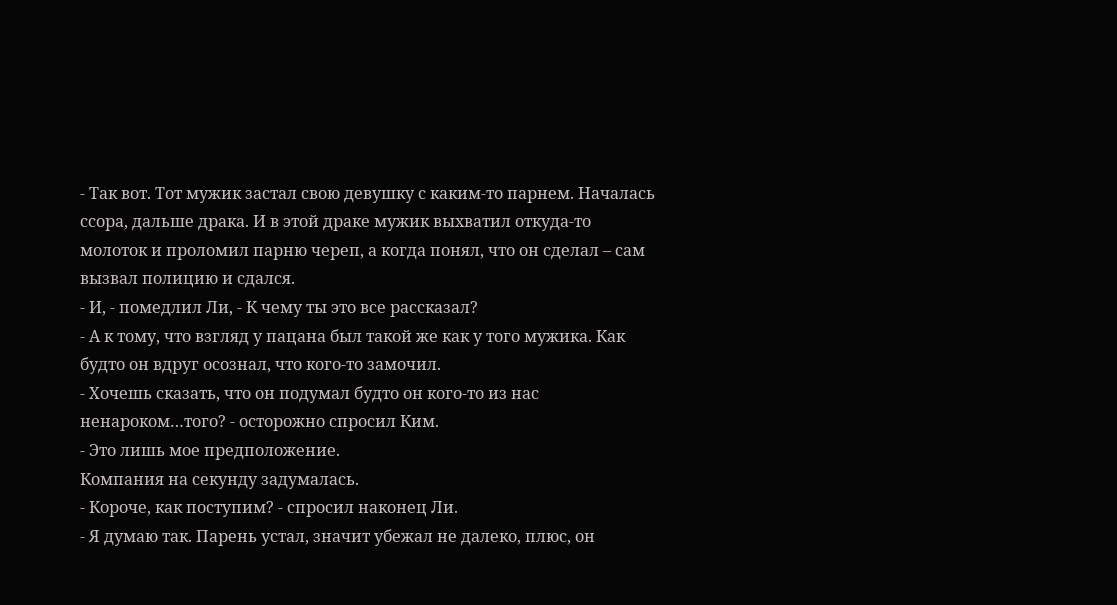- Так вот. Тот мужик застал свою девушку с каким-то парнем. Началась ссора, дальше драка. И в этой драке мужик выхватил откуда-то молоток и проломил парню череп, а когда понял, что он сделал – сам вызвал полицию и сдался.
- И, - помедлил Ли, - К чему ты это все рассказал?
- А к тому, что взгляд у пацана был такой же как у того мужика. Как будто он вдруг осознал, что кого-то замочил.
- Хочешь сказать, что он подумал будто он кого-то из нас ненароком…того? - осторожно спросил Ким.
- Это лишь мое предположение.
Компания на секунду задумалась.
- Короче, как поступим? - спросил наконец Ли.
- Я думаю так. Парень устал, значит убежал не далеко, плюс, он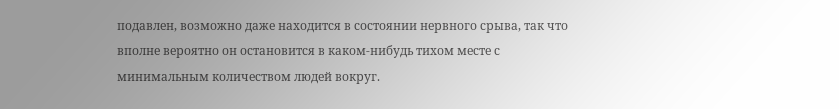подавлен, возможно даже находится в состоянии нервного срыва, так что вполне вероятно он остановится в каком-нибудь тихом месте с минимальным количеством людей вокруг.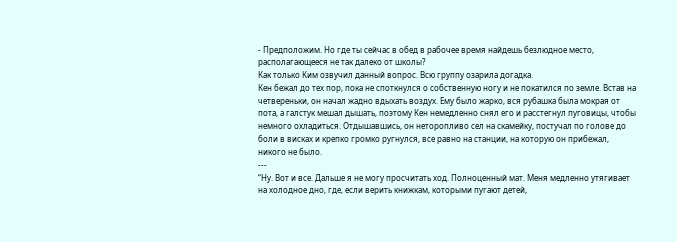- Предположим. Но где ты сейчас в обед в рабочее время найдешь безлюдное место, располагающееся не так далеко от школы?
Как только Ким озвучил данный вопрос. Всю группу озарила догадка.
Кен бежал до тех пор, пока не споткнулся о собственную ногу и не покатился по земле. Встав на четвереньки, он начал жадно вдыхать воздух. Ему было жарко, вся рубашка была мокрая от пота, а галстук мешал дышать, поэтому Кен немедленно снял его и расстегнул пуговицы, чтобы немного охладиться. Отдышавшись, он неторопливо сел на скамейку, постучал по голове до боли в висках и крепко громко ругнулся, все равно на станции, на которую он прибежал, никого не было.
---
“Ну. Вот и все. Дальше я не могу просчитать ход. Полноценный мат. Меня медленно утягивает на холодное дно, где, если верить книжкам, которыми пугают детей,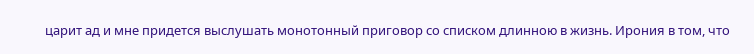царит ад и мне придется выслушать монотонный приговор со списком длинною в жизнь. Ирония в том, что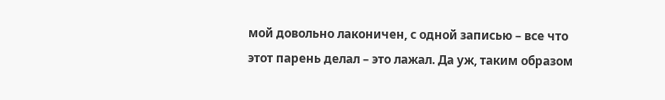мой довольно лаконичен, с одной записью – все что этот парень делал – это лажал. Да уж, таким образом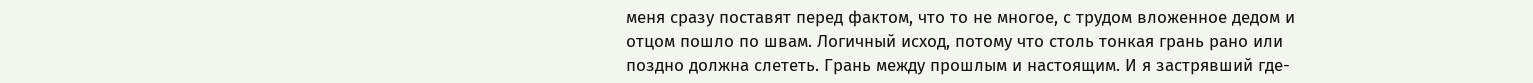меня сразу поставят перед фактом, что то не многое, с трудом вложенное дедом и отцом пошло по швам. Логичный исход, потому что столь тонкая грань рано или поздно должна слететь. Грань между прошлым и настоящим. И я застрявший где-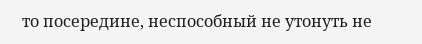то посередине, неспособный не утонуть не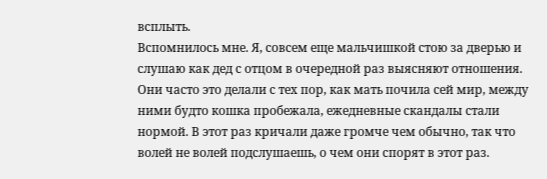всплыть.
Вспомнилось мне. Я, совсем еще мальчишкой стою за дверью и слушаю как дед с отцом в очередной раз выясняют отношения. Они часто это делали с тех пор, как мать почила сей мир, между ними будто кошка пробежала, ежедневные скандалы стали нормой. В этот раз кричали даже громче чем обычно, так что волей не волей подслушаешь, о чем они спорят в этот раз.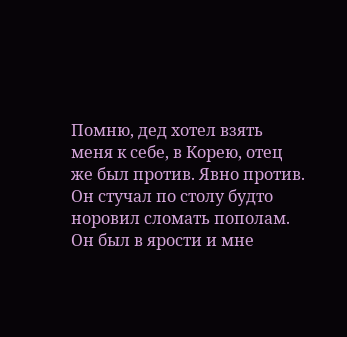Помню, дед хотел взять меня к себе, в Корею, отец же был против. Явно против. Он стучал по столу будто норовил сломать пополам. Он был в ярости и мне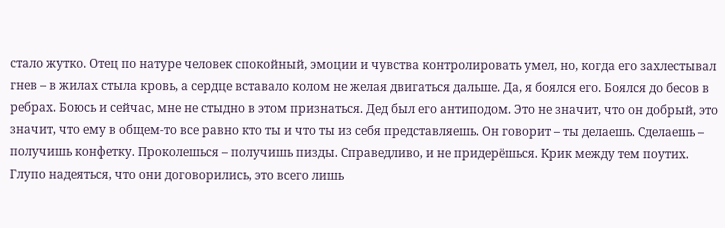стало жутко. Отец по натуре человек спокойный, эмоции и чувства контролировать умел, но, когда его захлестывал гнев – в жилах стыла кровь, а сердце вставало колом не желая двигаться дальше. Да, я боялся его. Боялся до бесов в ребрах. Боюсь и сейчас, мне не стыдно в этом признаться. Дед был его антиподом. Это не значит, что он добрый, это значит, что ему в общем-то все равно кто ты и что ты из себя представляешь. Он говорит – ты делаешь. Сделаешь – получишь конфетку. Проколешься – получишь пизды. Справедливо, и не придерёшься. Крик между тем поутих. Глупо надеяться, что они договорились, это всего лишь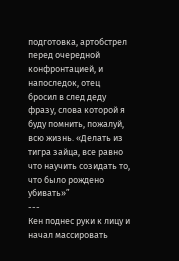подготовка, артобстрел перед очередной конфронтацией, и напоследок, отец бросил в след деду фразу, слова которой я буду помнить, пожалуй, всю жизнь. «Делать из тигра зайца, все равно что научить созидать то, что было рождено убивать»”
---
Кен поднес руки к лицу и начал массировать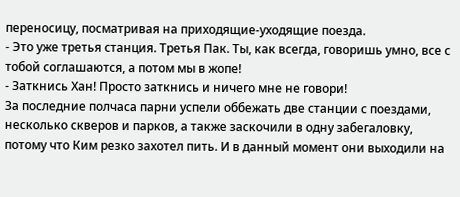переносицу, посматривая на приходящие-уходящие поезда.
- Это уже третья станция. Третья Пак. Ты, как всегда, говоришь умно, все с тобой соглашаются, а потом мы в жопе!
- Заткнись Хан! Просто заткнись и ничего мне не говори!
За последние полчаса парни успели оббежать две станции с поездами, несколько скверов и парков, а также заскочили в одну забегаловку, потому что Ким резко захотел пить. И в данный момент они выходили на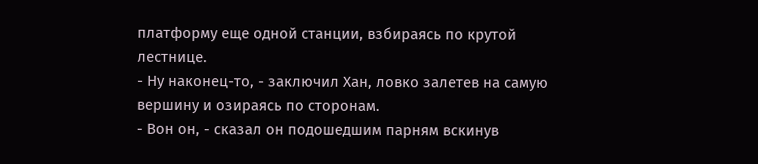платформу еще одной станции, взбираясь по крутой лестнице.
- Ну наконец-то, - заключил Хан, ловко залетев на самую вершину и озираясь по сторонам.
- Вон он, - сказал он подошедшим парням вскинув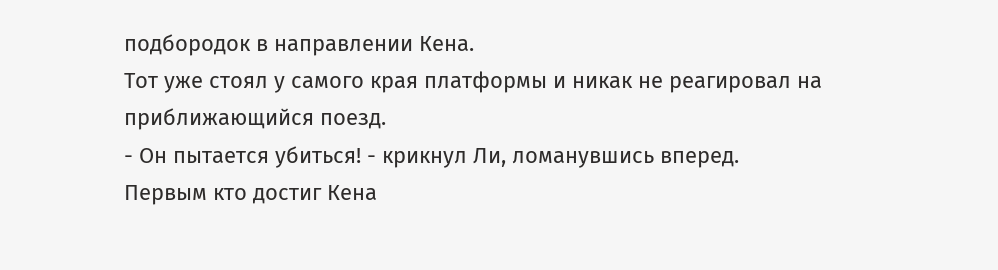подбородок в направлении Кена.
Тот уже стоял у самого края платформы и никак не реагировал на приближающийся поезд.
- Он пытается убиться! - крикнул Ли, ломанувшись вперед.
Первым кто достиг Кена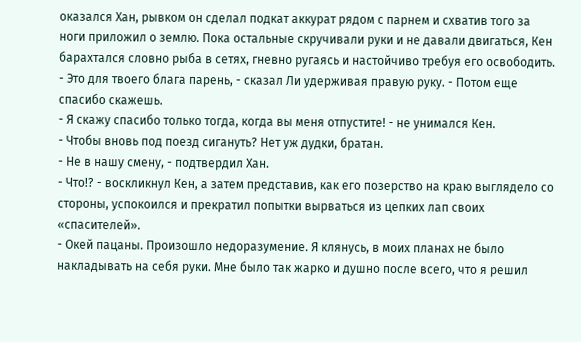оказался Хан, рывком он сделал подкат аккурат рядом с парнем и схватив того за ноги приложил о землю. Пока остальные скручивали руки и не давали двигаться, Кен барахтался словно рыба в сетях, гневно ругаясь и настойчиво требуя его освободить.
- Это для твоего блага парень, - сказал Ли удерживая правую руку. - Потом еще спасибо скажешь.
- Я скажу спасибо только тогда, когда вы меня отпустите! - не унимался Кен.
- Чтобы вновь под поезд сигануть? Нет уж дудки, братан.
- Не в нашу смену, - подтвердил Хан.
- Что!? - воскликнул Кен, а затем представив, как его позерство на краю выглядело со стороны, успокоился и прекратил попытки вырваться из цепких лап своих «спасителей».
- Окей пацаны. Произошло недоразумение. Я клянусь, в моих планах не было накладывать на себя руки. Мне было так жарко и душно после всего, что я решил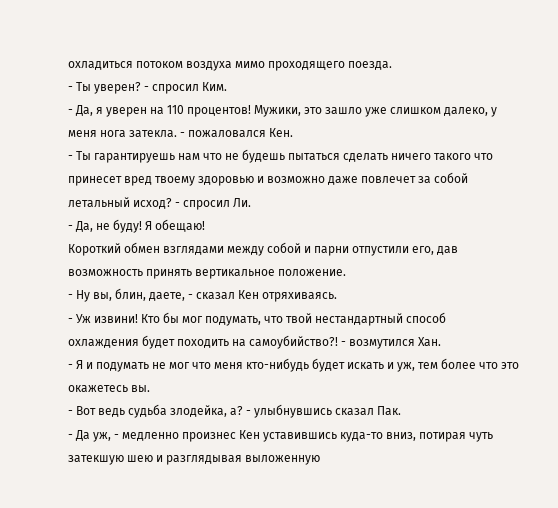охладиться потоком воздуха мимо проходящего поезда.
- Ты уверен? - спросил Ким.
- Да, я уверен на 110 процентов! Мужики, это зашло уже слишком далеко, у меня нога затекла. - пожаловался Кен.
- Ты гарантируешь нам что не будешь пытаться сделать ничего такого что принесет вред твоему здоровью и возможно даже повлечет за собой летальный исход? - спросил Ли.
- Да, не буду! Я обещаю!
Короткий обмен взглядами между собой и парни отпустили его, дав возможность принять вертикальное положение.
- Ну вы, блин, даете, - сказал Кен отряхиваясь.
- Уж извини! Кто бы мог подумать, что твой нестандартный способ охлаждения будет походить на самоубийство?! - возмутился Хан.
- Я и подумать не мог что меня кто-нибудь будет искать и уж, тем более что это окажетесь вы.
- Вот ведь судьба злодейка, а? - улыбнувшись сказал Пак.
- Да уж, - медленно произнес Кен уставившись куда-то вниз, потирая чуть затекшую шею и разглядывая выложенную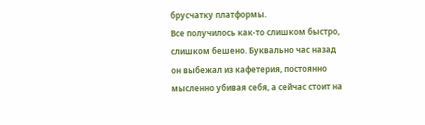брусчатку платформы.
Все получилось как-то слишком быстро, слишком бешено. Буквально час назад он выбежал из кафетерия, постоянно мысленно убивая себя, а сейчас стоит на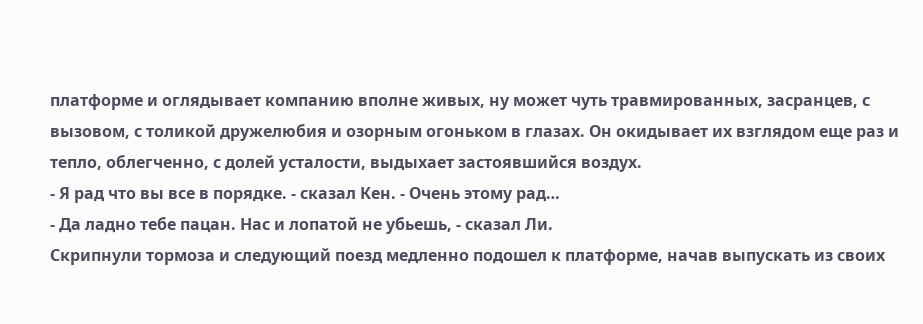платформе и оглядывает компанию вполне живых, ну может чуть травмированных, засранцев, с вызовом, с толикой дружелюбия и озорным огоньком в глазах. Он окидывает их взглядом еще раз и тепло, облегченно, с долей усталости, выдыхает застоявшийся воздух.
- Я рад что вы все в порядке. - сказал Кен. - Очень этому рад…
- Да ладно тебе пацан. Нас и лопатой не убьешь, - сказал Ли.
Скрипнули тормоза и следующий поезд медленно подошел к платформе, начав выпускать из своих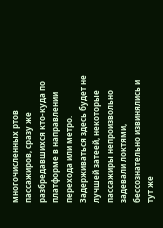многочисленных ртов пассажиров, сразу же разбредавшихся кто-куда по платформе в направлении перехода или метро. Задерживаться здесь будет не лучшей затеей, некоторые пассажиры непроизвольно задевали локтями, бессознательно извинялись и тут же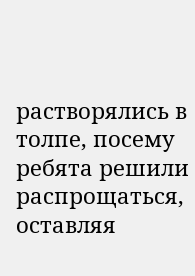растворялись в толпе, посему ребята решили распрощаться, оставляя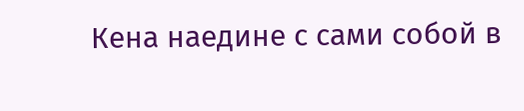Кена наедине с сами собой в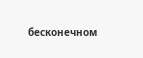бесконечном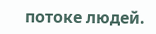потоке людей.